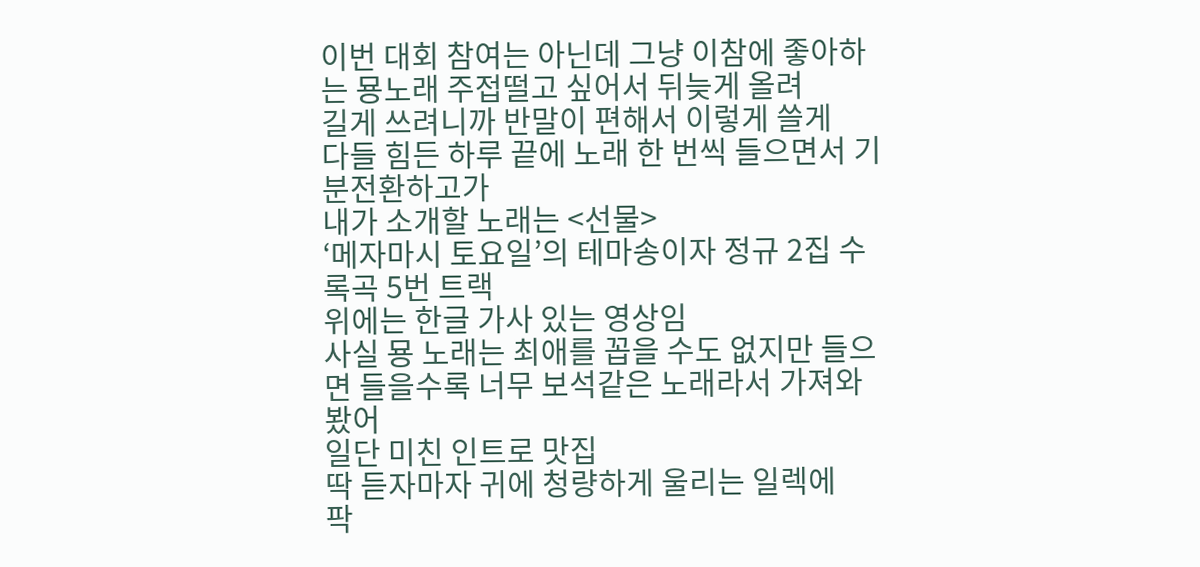이번 대회 참여는 아닌데 그냥 이참에 좋아하는 묭노래 주접떨고 싶어서 뒤늦게 올려
길게 쓰려니까 반말이 편해서 이렇게 쓸게
다들 힘든 하루 끝에 노래 한 번씩 들으면서 기분전환하고가
내가 소개할 노래는 <선물>
‘메자마시 토요일’의 테마송이자 정규 2집 수록곡 5번 트랙
위에는 한글 가사 있는 영상임
사실 묭 노래는 최애를 꼽을 수도 없지만 들으면 들을수록 너무 보석같은 노래라서 가져와봤어
일단 미친 인트로 맛집
딱 듣자마자 귀에 청량하게 울리는 일렉에
팍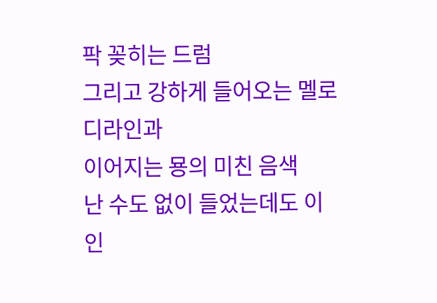팍 꽂히는 드럼
그리고 강하게 들어오는 멜로디라인과
이어지는 묭의 미친 음색
난 수도 없이 들었는데도 이 인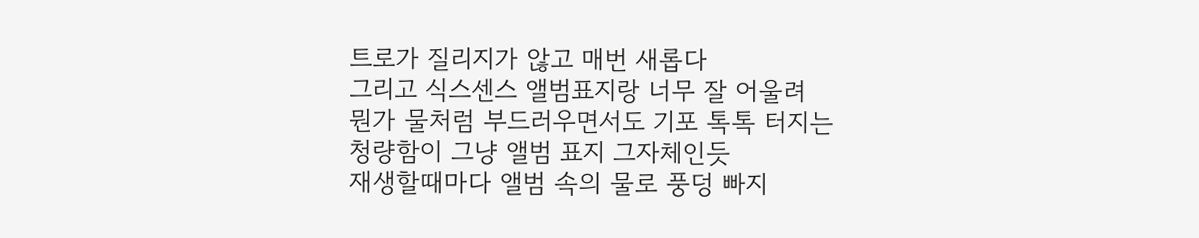트로가 질리지가 않고 매번 새롭다
그리고 식스센스 앨범표지랑 너무 잘 어울려
뭔가 물처럼 부드러우면서도 기포 톡톡 터지는 청량함이 그냥 앨범 표지 그자체인듯
재생할때마다 앨범 속의 물로 풍덩 빠지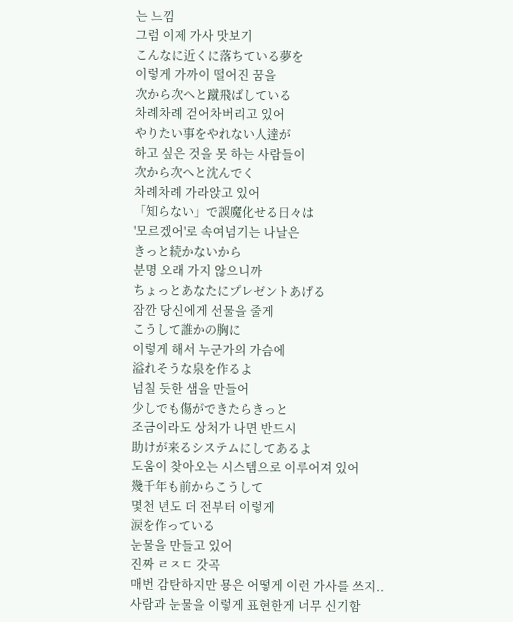는 느낌
그럼 이제 가사 맛보기
こんなに近くに落ちている夢を
이렇게 가까이 떨어진 꿈을
次から次へと蹴飛ばしている
차례차례 걷어차버리고 있어
やりたい事をやれない人達が
하고 싶은 것을 못 하는 사람들이
次から次へと沈んでく
차례차례 가라앉고 있어
「知らない」で誤魔化せる日々は
'모르겠어'로 속여넘기는 나날은
きっと続かないから
분명 오래 가지 않으니까
ちょっとあなたにプレゼントあげる
잠깐 당신에게 선물을 줄게
こうして誰かの胸に
이렇게 해서 누군가의 가슴에
溢れそうな泉を作るよ
넘칠 듯한 샘을 만들어
少しでも傷ができたらきっと
조금이라도 상처가 나면 반드시
助けが来るシステムにしてあるよ
도움이 찾아오는 시스템으로 이루어져 있어
幾千年も前からこうして
몇천 년도 더 전부터 이렇게
涙を作っている
눈물을 만들고 있어
진짜 ㄹㅈㄷ 갓곡
매번 감탄하지만 묭은 어떻게 이런 가사를 쓰지..
사람과 눈물을 이렇게 표현한게 너무 신기함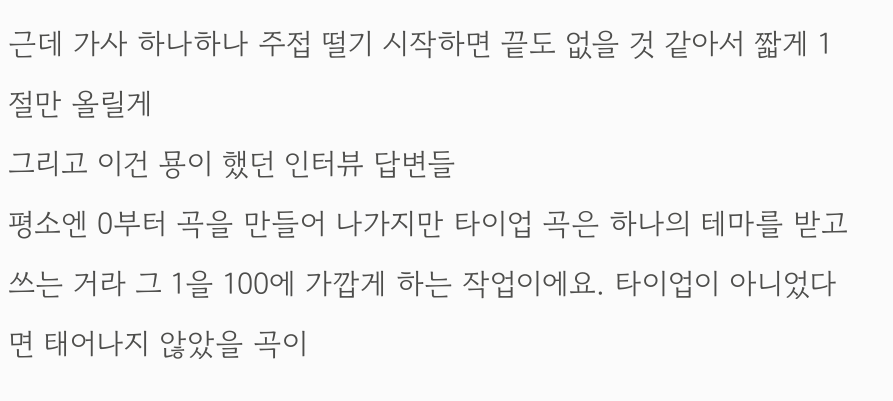근데 가사 하나하나 주접 떨기 시작하면 끝도 없을 것 같아서 짧게 1절만 올릴게
그리고 이건 묭이 했던 인터뷰 답변들
평소엔 0부터 곡을 만들어 나가지만 타이업 곡은 하나의 테마를 받고 쓰는 거라 그 1을 100에 가깝게 하는 작업이에요. 타이업이 아니었다면 태어나지 않았을 곡이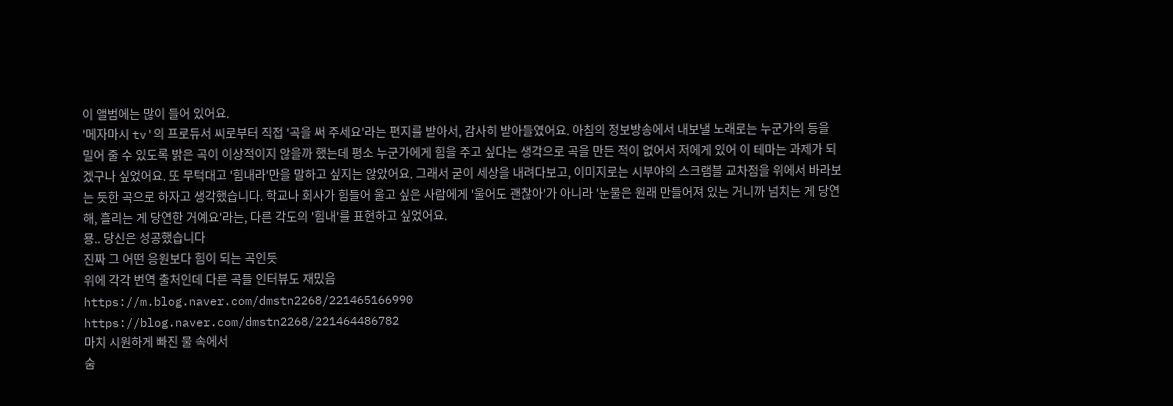이 앨범에는 많이 들어 있어요.
'메자마시 tv'의 프로듀서 씨로부터 직접 '곡을 써 주세요'라는 편지를 받아서, 감사히 받아들였어요. 아침의 정보방송에서 내보낼 노래로는 누군가의 등을 밀어 줄 수 있도록 밝은 곡이 이상적이지 않을까 했는데 평소 누군가에게 힘을 주고 싶다는 생각으로 곡을 만든 적이 없어서 저에게 있어 이 테마는 과제가 되겠구나 싶었어요. 또 무턱대고 '힘내라'만을 말하고 싶지는 않았어요. 그래서 굳이 세상을 내려다보고, 이미지로는 시부야의 스크램블 교차점을 위에서 바라보는 듯한 곡으로 하자고 생각했습니다. 학교나 회사가 힘들어 울고 싶은 사람에게 '울어도 괜찮아'가 아니라 '눈물은 원래 만들어져 있는 거니까 넘치는 게 당연해, 흘리는 게 당연한 거예요'라는, 다른 각도의 '힘내'를 표현하고 싶었어요.
묭.. 당신은 성공했습니다
진짜 그 어떤 응원보다 힘이 되는 곡인듯
위에 각각 번역 출처인데 다른 곡들 인터뷰도 재밌음
https://m.blog.naver.com/dmstn2268/221465166990
https://blog.naver.com/dmstn2268/221464486782
마치 시원하게 빠진 물 속에서
숨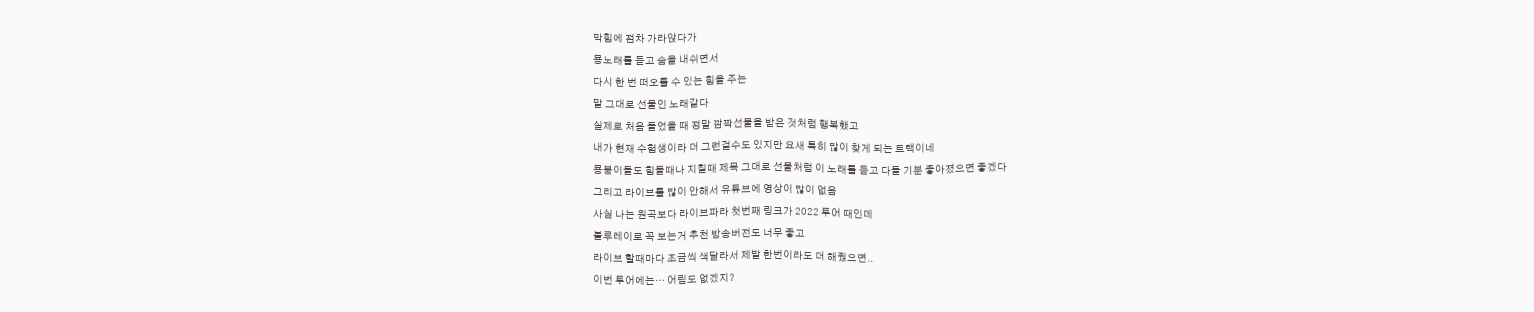막힘에 점차 가라앉다가
묭노래를 듣고 숨을 내쉬면서
다시 한 번 떠오를 수 있는 힘을 주는
말 그대로 선물인 노래같다
실제로 처음 들었을 때 정말 깜짝선물을 받은 것처럼 행복했고
내가 현재 수험생이라 더 그런걸수도 있지만 요새 특히 많이 찾게 되는 트랙이네
묭붕이들도 힘들때나 지칠때 제목 그대로 선물처럼 이 노래를 듣고 다들 기분 좋아졌으면 좋겠다
그리고 라이브를 많이 안해서 유튜브에 영상이 많이 없음
사실 나는 원곡보다 라이브파라 첫번째 링크가 2022 투어 때인데
블루레이로 꼭 보는거 추천 방송버전도 너무 좋고
라이브 할때마다 조금씩 색달라서 제발 한번이라도 더 해줬으면..
이번 투어에는… 어림도 없겠지?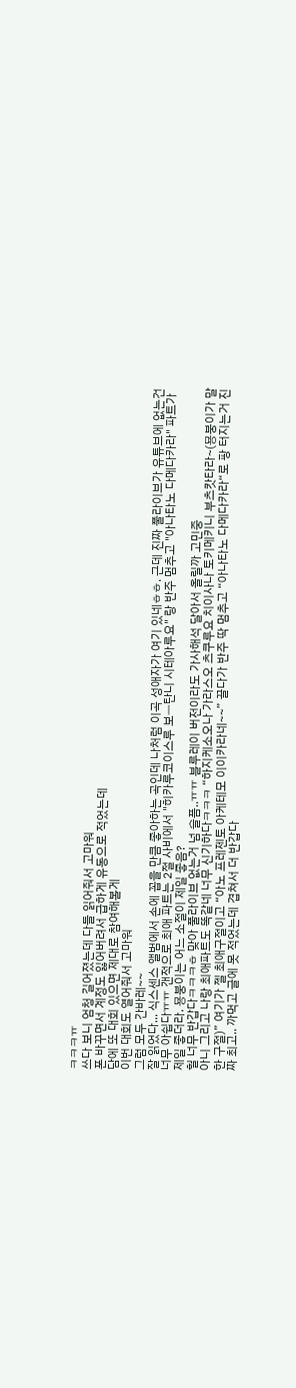ㅋㅋㅋㅠ
쓰다 보니 엄청 길어졌는데 다들 읽어줘서 고마워
폰 바꾸면서 계정도 잃어버려서 급하게 유동으로 적었는데
담에 또 대회 있으면 제대로 참여해볼게
이번 대회도 열어줘서 고마워
그럼 모두 간바레~~
잘 읽었다... 식스센스 앨범에서 손에 꼽을 만큼 좋아하는 곡인데 나처럼 이곡 성애자가 여기 있네ㅎㅎ. 근데 진짜 풀라이브가 유튜브에 없는건 너무 아쉽다ㅠㅠ 갠적으로 최애 파트는 2절 사비에서 "히카루코이스루 보ㅡ탄니 시테아루요" 랑 반주 멈추고 "아나타노 다메다카라" 파트가 제일 좋더라. 묭붕이는 어느 소절이 제일 좋음?
헐 너무 반갑다ㅋㅋㅋㅎ 맞아 풀라이브 없는거 넘 슬픔..ㅠㅠ 블루레이 버전이라도 가사해석 달아서 올릴까 고민중
아니 그리고 나랑 최애파트도 똑같네 너무 신기하다ㅋㅋㅋ “하지케소오나 가라스오 츠쿠루요 치이사나 토키메키니 부츠캇타라~(묭붕이가 말한 구절)” 여기가 젤 최애구절이고 “아노 프레젠토 아케테모 이이카라네~~” 끌다가 반주 딱 멈추고 “아나타노 다메다카라“로 팡 터지는거 진짜 최고.. 까먹고 글에 못 적었는데 겹쳐서 더 반갑다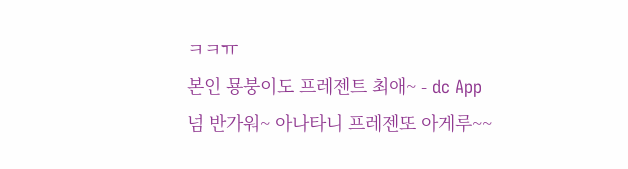ㅋㅋㅠ
본인 묭붕이도 프레젠트 최애~ - dc App
넘 반가워~ 아나타니 프레젠또 아게루~~